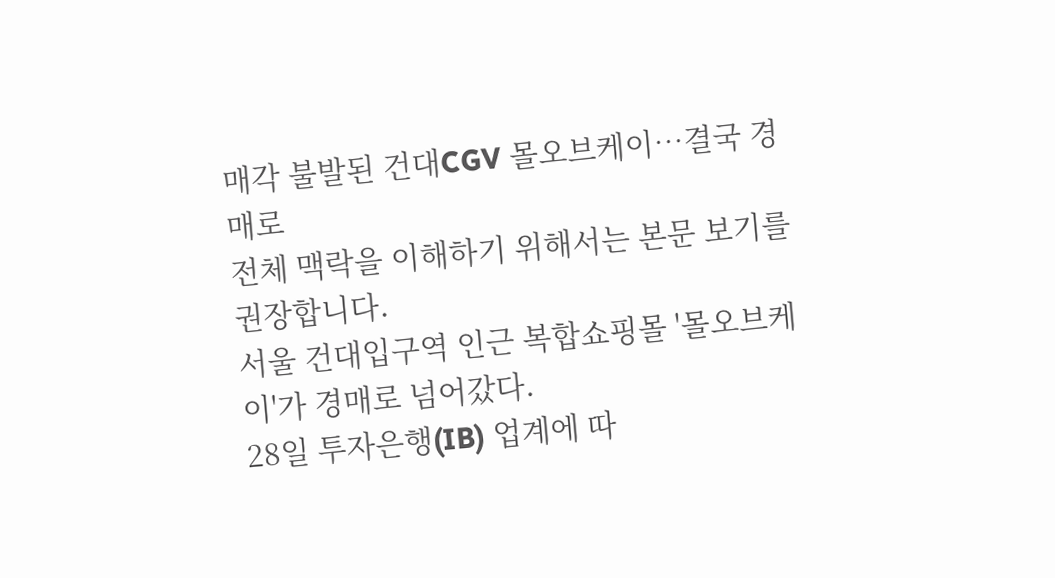매각 불발된 건대CGV 몰오브케이…결국 경매로
전체 맥락을 이해하기 위해서는 본문 보기를 권장합니다.
서울 건대입구역 인근 복합쇼핑몰 '몰오브케이'가 경매로 넘어갔다.
28일 투자은행(IB) 업계에 따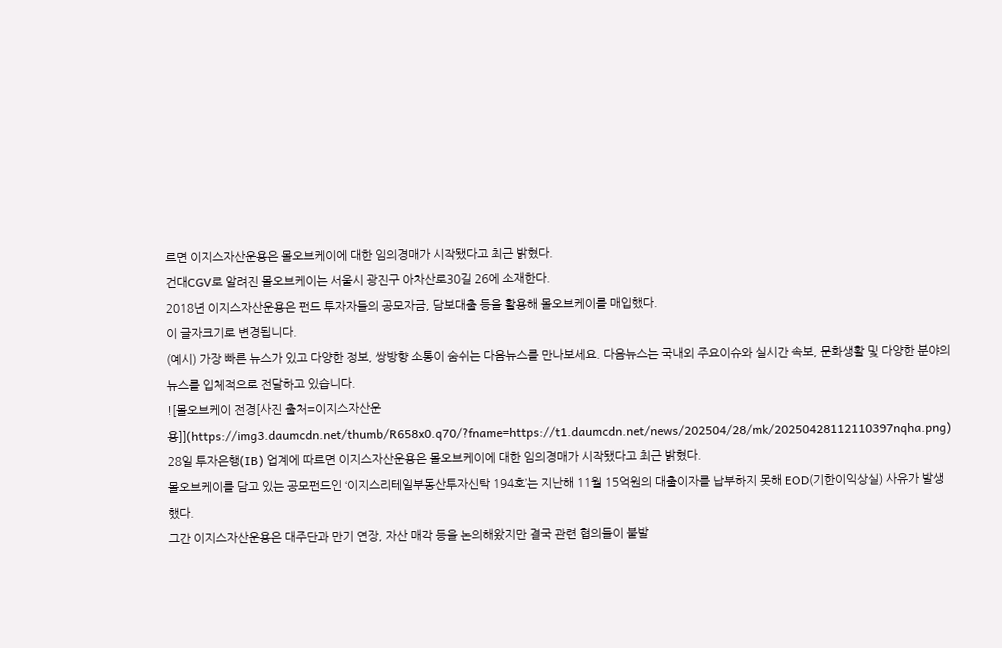르면 이지스자산운용은 몰오브케이에 대한 임의경매가 시작됐다고 최근 밝혔다.
건대CGV로 알려진 몰오브케이는 서울시 광진구 아차산로30길 26에 소재한다.
2018년 이지스자산운용은 펀드 투자자들의 공모자금, 담보대출 등을 활용해 몰오브케이를 매입했다.
이 글자크기로 변경됩니다.
(예시) 가장 빠른 뉴스가 있고 다양한 정보, 쌍방향 소통이 숨쉬는 다음뉴스를 만나보세요. 다음뉴스는 국내외 주요이슈와 실시간 속보, 문화생활 및 다양한 분야의 뉴스를 입체적으로 전달하고 있습니다.
![몰오브케이 전경[사진 출처=이지스자산운용]](https://img3.daumcdn.net/thumb/R658x0.q70/?fname=https://t1.daumcdn.net/news/202504/28/mk/20250428112110397nqha.png)
28일 투자은행(IB) 업계에 따르면 이지스자산운용은 몰오브케이에 대한 임의경매가 시작됐다고 최근 밝혔다.
몰오브케이를 담고 있는 공모펀드인 ‘이지스리테일부동산투자신탁 194호’는 지난해 11월 15억원의 대출이자를 납부하지 못해 EOD(기한이익상실) 사유가 발생했다.
그간 이지스자산운용은 대주단과 만기 연장, 자산 매각 등을 논의해왔지만 결국 관련 협의들이 불발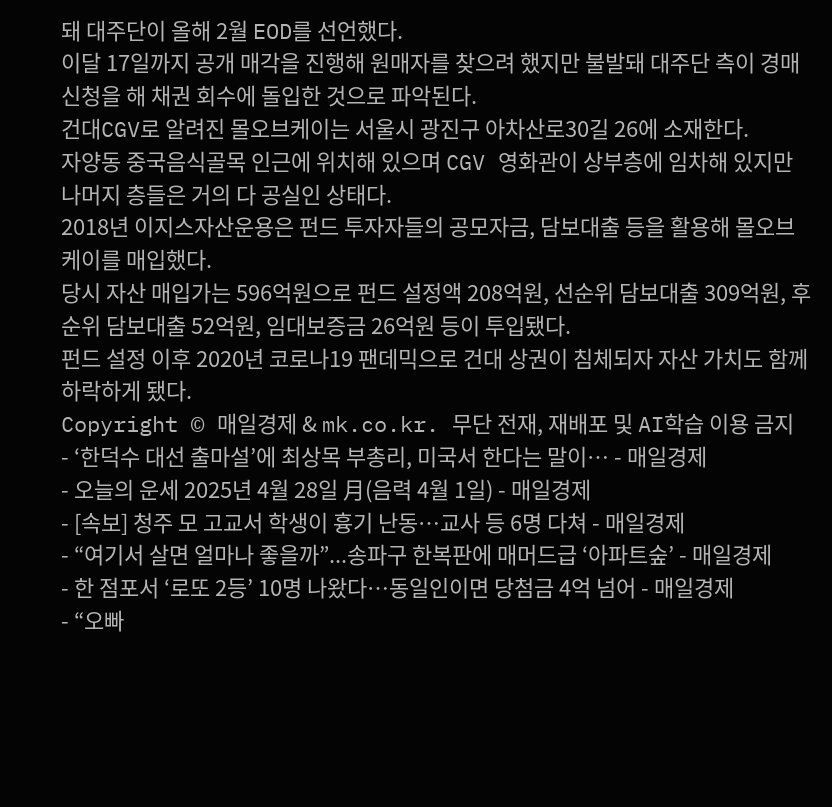돼 대주단이 올해 2월 EOD를 선언했다.
이달 17일까지 공개 매각을 진행해 원매자를 찾으려 했지만 불발돼 대주단 측이 경매 신청을 해 채권 회수에 돌입한 것으로 파악된다.
건대CGV로 알려진 몰오브케이는 서울시 광진구 아차산로30길 26에 소재한다.
자양동 중국음식골목 인근에 위치해 있으며 CGV 영화관이 상부층에 임차해 있지만 나머지 층들은 거의 다 공실인 상태다.
2018년 이지스자산운용은 펀드 투자자들의 공모자금, 담보대출 등을 활용해 몰오브케이를 매입했다.
당시 자산 매입가는 596억원으로 펀드 설정액 208억원, 선순위 담보대출 309억원, 후순위 담보대출 52억원, 임대보증금 26억원 등이 투입됐다.
펀드 설정 이후 2020년 코로나19 팬데믹으로 건대 상권이 침체되자 자산 가치도 함께 하락하게 됐다.
Copyright © 매일경제 & mk.co.kr. 무단 전재, 재배포 및 AI학습 이용 금지
- ‘한덕수 대선 출마설’에 최상목 부총리, 미국서 한다는 말이… - 매일경제
- 오늘의 운세 2025년 4월 28일 月(음력 4월 1일) - 매일경제
- [속보] 청주 모 고교서 학생이 흉기 난동…교사 등 6명 다쳐 - 매일경제
- “여기서 살면 얼마나 좋을까”...송파구 한복판에 매머드급 ‘아파트숲’ - 매일경제
- 한 점포서 ‘로또 2등’ 10명 나왔다…동일인이면 당첨금 4억 넘어 - 매일경제
- “오빠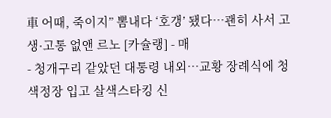車 어때, 죽이지” 뽐내다 ‘호갱’ 됐다…괜히 사서 고생·고통 없앤 르노 [카슐랭] - 매
- 청개구리 같았던 대통령 내외…교황 장례식에 청색정장 입고 살색스타킹 신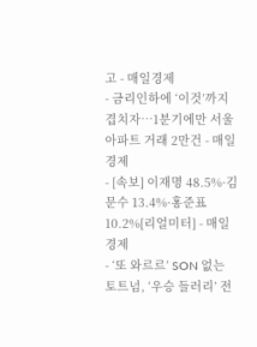고 - 매일경제
- 금리인하에 ‘이것’까지 겹치자…1분기에만 서울아파트 거래 2만건 - 매일경제
- [속보] 이재명 48.5%·김문수 13.4%·홍준표 10.2%[리얼미터] - 매일경제
- ‘또 와르르’ SON 없는 토트넘, ‘우승 들러리’ 전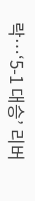락…‘5-1 대승’ 리버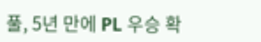풀, 5년 만에 PL 우승 확